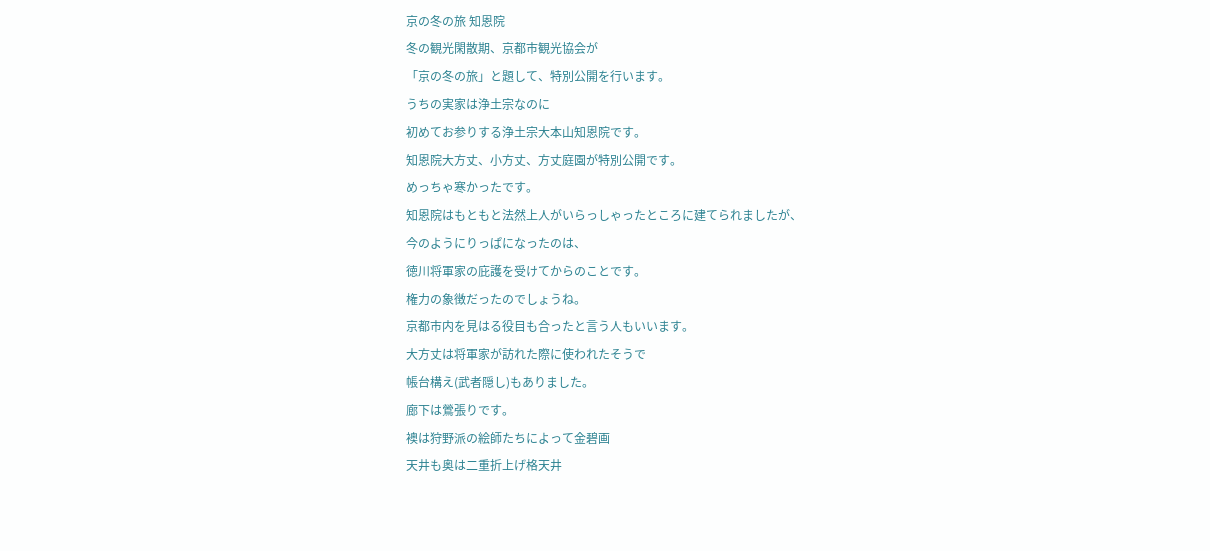京の冬の旅 知恩院
冬の観光閑散期、京都市観光協会が
「京の冬の旅」と題して、特別公開を行います。
うちの実家は浄土宗なのに
初めてお参りする浄土宗大本山知恩院です。
知恩院大方丈、小方丈、方丈庭園が特別公開です。
めっちゃ寒かったです。
知恩院はもともと法然上人がいらっしゃったところに建てられましたが、
今のようにりっぱになったのは、
徳川将軍家の庇護を受けてからのことです。
権力の象徴だったのでしょうね。
京都市内を見はる役目も合ったと言う人もいいます。
大方丈は将軍家が訪れた際に使われたそうで
帳台構え(武者隠し)もありました。
廊下は鶯張りです。
襖は狩野派の絵師たちによって金碧画
天井も奥は二重折上げ格天井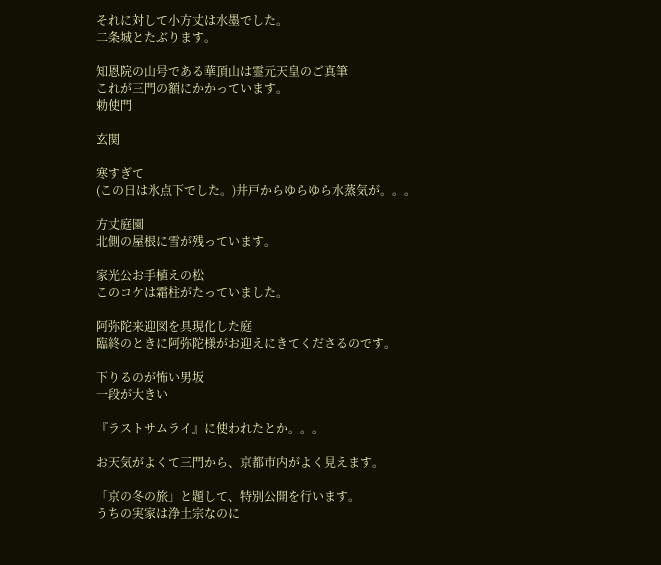それに対して小方丈は水墨でした。
二条城とたぶります。

知恩院の山号である華頂山は霊元天皇のご真筆
これが三門の額にかかっています。
勅使門

玄関

寒すぎて
(この日は氷点下でした。)井戸からゆらゆら水蒸気が。。。

方丈庭園
北側の屋根に雪が残っています。

家光公お手植えの松
このコケは霜柱がたっていました。

阿弥陀来迎図を具現化した庭
臨終のときに阿弥陀様がお迎えにきてくださるのです。

下りるのが怖い男坂
一段が大きい

『ラストサムライ』に使われたとか。。。

お天気がよくて三門から、京都市内がよく見えます。

「京の冬の旅」と題して、特別公開を行います。
うちの実家は浄土宗なのに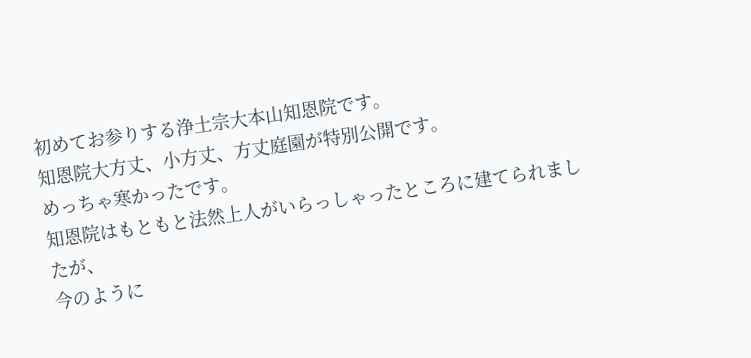初めてお参りする浄土宗大本山知恩院です。
知恩院大方丈、小方丈、方丈庭園が特別公開です。
めっちゃ寒かったです。
知恩院はもともと法然上人がいらっしゃったところに建てられましたが、
今のように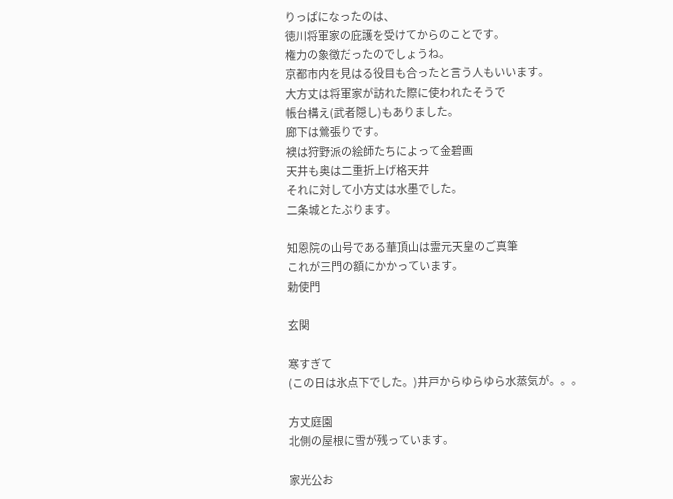りっぱになったのは、
徳川将軍家の庇護を受けてからのことです。
権力の象徴だったのでしょうね。
京都市内を見はる役目も合ったと言う人もいいます。
大方丈は将軍家が訪れた際に使われたそうで
帳台構え(武者隠し)もありました。
廊下は鶯張りです。
襖は狩野派の絵師たちによって金碧画
天井も奥は二重折上げ格天井
それに対して小方丈は水墨でした。
二条城とたぶります。

知恩院の山号である華頂山は霊元天皇のご真筆
これが三門の額にかかっています。
勅使門

玄関

寒すぎて
(この日は氷点下でした。)井戸からゆらゆら水蒸気が。。。

方丈庭園
北側の屋根に雪が残っています。

家光公お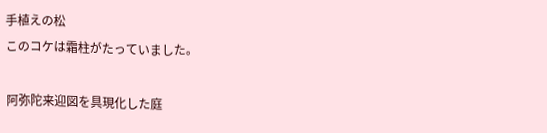手植えの松
このコケは霜柱がたっていました。

阿弥陀来迎図を具現化した庭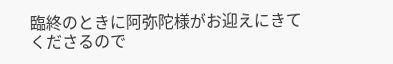臨終のときに阿弥陀様がお迎えにきてくださるので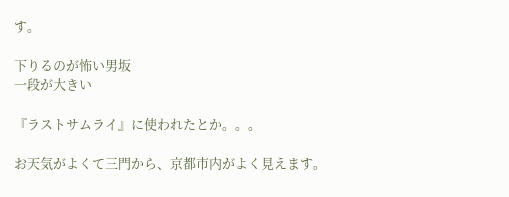す。

下りるのが怖い男坂
一段が大きい

『ラストサムライ』に使われたとか。。。

お天気がよくて三門から、京都市内がよく見えます。